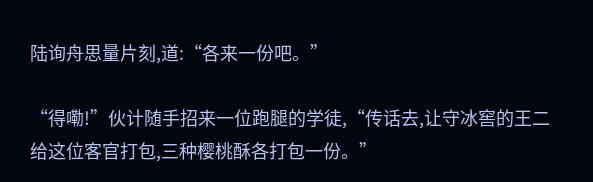陆询舟思量片刻,道:“各来一份吧。”

“得嘞!”伙计随手招来一位跑腿的学徒,“传话去,让守冰窖的王二给这位客官打包,三种樱桃酥各打包一份。”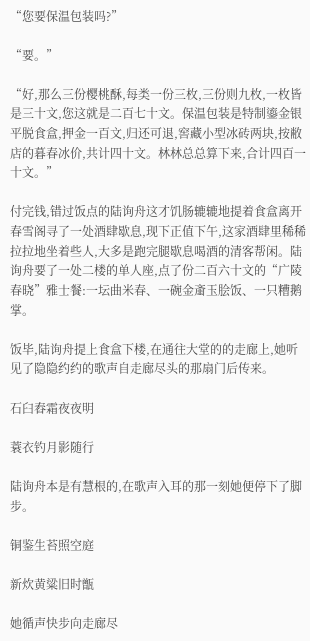“您要保温包装吗?”

“要。”

“好,那么三份樱桃酥,每类一份三枚,三份则九枚,一枚皆是三十文,您这就是二百七十文。保温包装是特制鎏金银平脱食盒,押金一百文,归还可退,窖藏小型冰砖两块,按敝店的暮春冰价,共计四十文。林林总总算下来,合计四百一十文。”

付完钱,错过饭点的陆询舟这才饥肠辘辘地提着食盒离开春雪阁寻了一处酒肆歇息,现下正值下午,这家酒肆里稀稀拉拉地坐着些人,大多是跑完腿歇息喝酒的清客帮闲。陆询舟要了一处二楼的单人座,点了份二百六十文的“广陵春晓”雅士餐:一坛曲米春、一碗金齑玉脍饭、一只糟鹅掌。

饭毕,陆询舟提上食盒下楼,在通往大堂的的走廊上,她听见了隐隐约约的歌声自走廊尽头的那扇门后传来。

石臼舂霜夜夜明

蓑衣钓月影随行

陆询舟本是有慧根的,在歌声入耳的那一刻她便停下了脚步。

铜鉴生苔照空庭

新炊黄粱旧时甑

她循声快步向走廊尽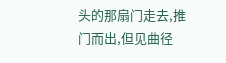头的那扇门走去,推门而出,但见曲径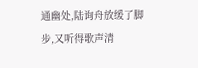通幽处,陆询舟放缓了脚步,又听得歌声清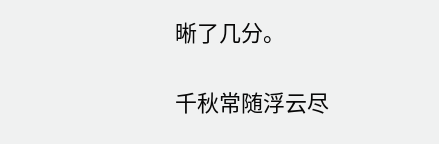晰了几分。

千秋常随浮云尽